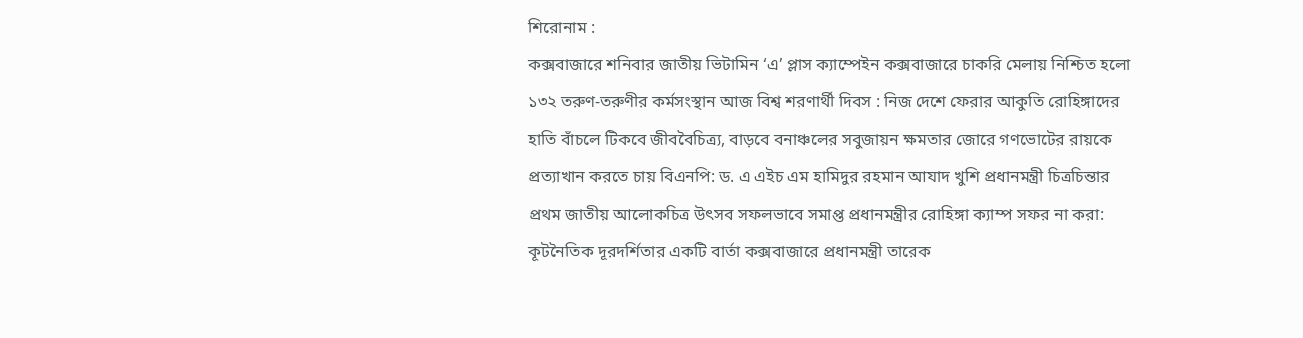শিরোনাম :
কক্সবাজারে শনিবার জাতীয় ভিটামিন ‘এ’ প্লাস ক্যাম্পেইন কক্সবাজারে চাকরি মেলায় নিশ্চিত হলো ১৩২ তরুণ-তরুণীর কর্মসংস্থান আজ বিশ্ব শরণার্থী দিবস : নিজ দেশে ফেরার আকুতি রোহিঙ্গাদের হাতি বাঁচলে টিকবে জীববৈচিত্র্য, বাড়বে বনাঞ্চলের সবুজায়ন ক্ষমতার জোরে গণভোটের রায়কে প্রত্যাখান করতে চায় বিএনপি: ড. এ এইচ এম হামিদুর রহমান আযাদ খুশি প্রধানমন্ত্রী চিত্রচিন্তার প্রথম জাতীয় আলোকচিত্র উৎসব সফলভাবে সমাপ্ত প্রধানমন্ত্রীর রোহিঙ্গা ক্যাম্প সফর না করা: কূটনৈতিক দূরদর্শিতার একটি বার্তা কক্সবাজারে প্রধানমন্ত্রী তারেক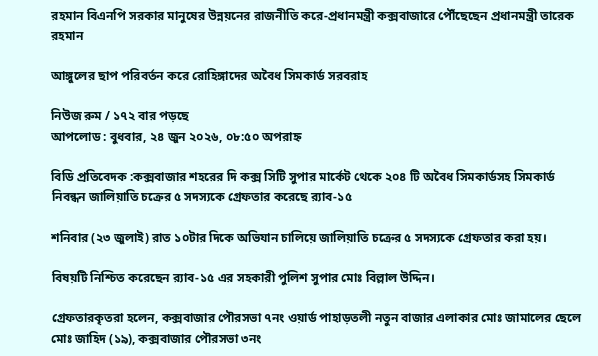রহমান বিএনপি সরকার মানুষের উন্নয়নের রাজনীতি করে-প্রধানমন্ত্রী কক্সবাজারে পৌঁছেছেন প্রধানমন্ত্রী তারেক রহমান

আঙ্গুলের ছাপ পরিবর্তন করে রোহিঙ্গাদের অবৈধ সিমকার্ড সরবরাহ

নিউজ রুম / ১৭২ বার পড়ছে
আপলোড : বুধবার, ২৪ জুন ২০২৬, ০৮:৫০ অপরাহ্ন

বিডি প্রতিবেদক :কক্সবাজার শহরের দি কক্স সিটি সুপার মার্কেট থেকে ২০৪ টি অবৈধ সিমকার্ডসহ সিমকার্ড নিবন্ধন জালিয়াতি চক্রের ৫ সদস্যকে গ্রেফতার করেছে র‌্যাব-১৫

শনিবার (২৩ জুলাই) রাত ১০টার দিকে অভিযান চালিয়ে জালিয়াতি চক্রের ৫ সদস্যকে গ্রেফতার করা হয়।

বিষয়টি নিশ্চিত করেছেন র‌্যাব-১৫ এর সহকারী পুলিশ সুপার মোঃ বিল্লাল উদ্দিন।

গ্রেফতারকৃতরা হলেন, কক্সবাজার পৌরসভা ৭নং ওয়ার্ড পাহাড়তলী নতুন বাজার এলাকার মোঃ জামালের ছেলে মোঃ জাহিদ (১৯), কক্সবাজার পৌরসভা ৩নং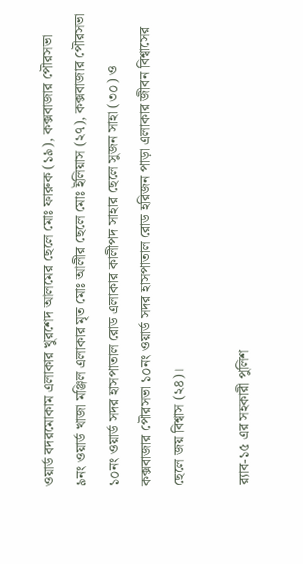ওয়ার্ড বদরমোকাম এলাকার খুরশেদ আলমের ছেলে মোঃ ফারুক (১৯), কক্সবাজার পৌরসভা ৯নং ওয়ার্ড খাজা মঞ্জিল এলাকার মৃত মোঃ আলীর ছেলে মোঃ ইলিয়াস (২৭), কক্সবাজার পৌরসভা ১০নং ওয়ার্ড সদর হাসপাতাল রোড এলাকার কালীপদ সাহার ছেলে সুজন সাহা (৩০) ও
কক্সবাজার পৌরসভা ১০নং ওয়ার্ড সদর হাসপাতাল রোড হরিজন পাড়া এলাকার জীবন বিশ্বাসের ছেলে জয় বিশ্বাস (২৪)।

র‌্যাব-১৫ এর সহকারী পুলিশ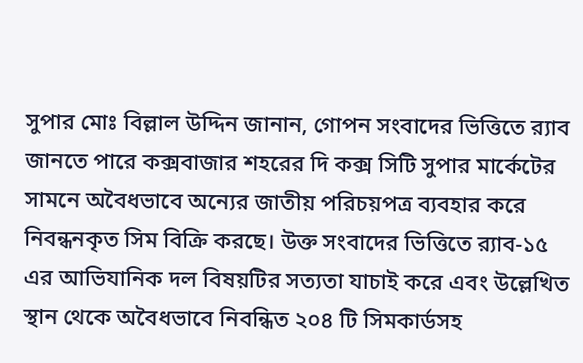সুপার মোঃ বিল্লাল উদ্দিন জানান, গোপন সংবাদের ভিত্তিতে র‌্যাব জানতে পারে কক্সবাজার শহরের দি কক্স সিটি সুপার মার্কেটের সামনে অবৈধভাবে অন্যের জাতীয় পরিচয়পত্র ব্যবহার করে নিবন্ধনকৃত সিম বিক্রি করছে। উক্ত সংবাদের ভিত্তিতে র‌্যাব-১৫ এর আভিযানিক দল বিষয়টির সত্যতা যাচাই করে এবং উল্লেখিত স্থান থেকে অবৈধভাবে নিবন্ধিত ২০৪ টি সিমকার্ডসহ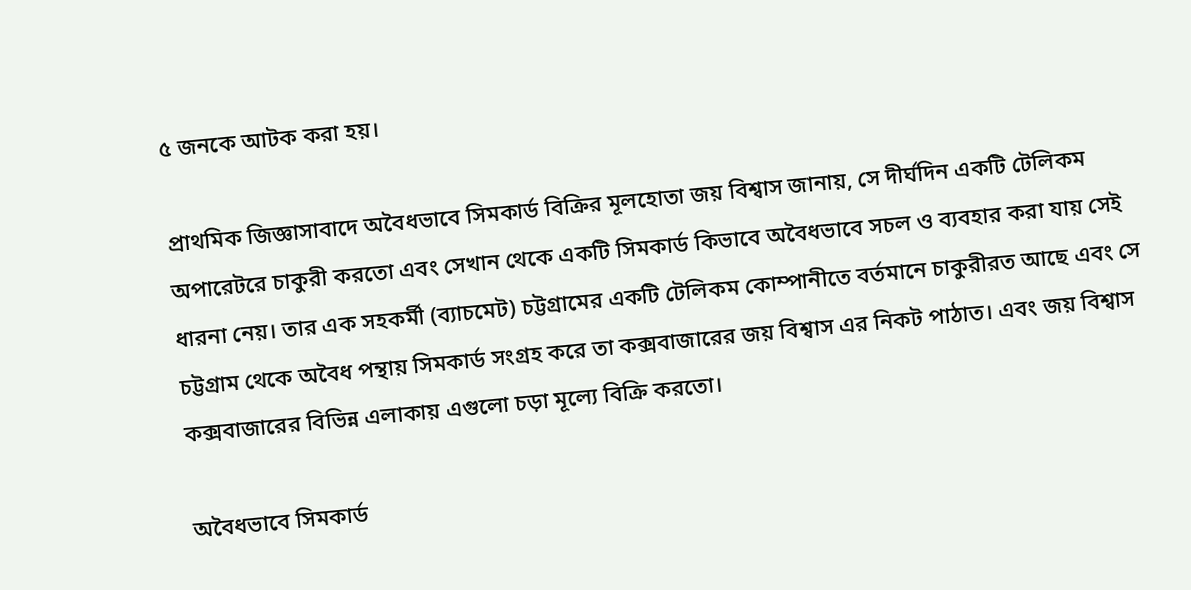৫ জনকে আটক করা হয়।

প্রাথমিক জিজ্ঞাসাবাদে অবৈধভাবে সিমকার্ড বিক্রির মূলহোতা জয় বিশ্বাস জানায়, সে দীর্ঘদিন একটি টেলিকম অপারেটরে চাকুরী করতো এবং সেখান থেকে একটি সিমকার্ড কিভাবে অবৈধভাবে সচল ও ব্যবহার করা যায় সেই ধারনা নেয়। তার এক সহকর্মী (ব্যাচমেট) চট্টগ্রামের একটি টেলিকম কোম্পানীতে বর্তমানে চাকুরীরত আছে এবং সে চট্টগ্রাম থেকে অবৈধ পন্থায় সিমকার্ড সংগ্রহ করে তা কক্সবাজারের জয় বিশ্বাস এর নিকট পাঠাত। এবং জয় বিশ্বাস কক্সবাজারের বিভিন্ন এলাকায় এগুলো চড়া মূল্যে বিক্রি করতো।

অবৈধভাবে সিমকার্ড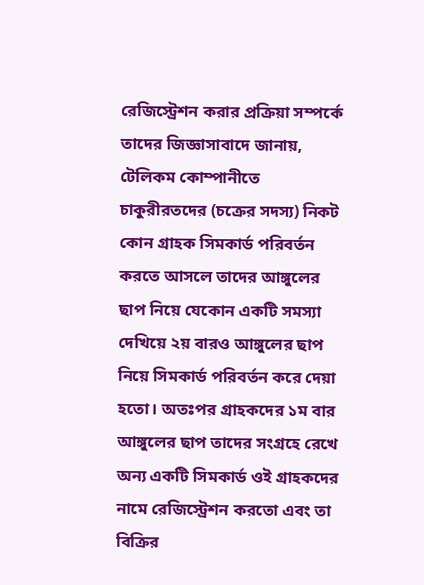রেজিস্ট্রেশন করার প্রক্রিয়া সম্পর্কে তাদের জিজ্ঞাসাবাদে জানায়, টেলিকম কোম্পানীতে চাকুরীরতদের (চক্রের সদস্য) নিকট কোন গ্রাহক সিমকার্ড পরিবর্তন করতে আসলে তাদের আঙ্গুলের ছাপ নিয়ে যেকোন একটি সমস্যা দেখিয়ে ২য় বারও আঙ্গুলের ছাপ নিয়ে সিমকার্ড পরিবর্তন করে দেয়া হতো। অতঃপর গ্রাহকদের ১ম বার আঙ্গুলের ছাপ তাদের সংগ্রহে রেখে অন্য একটি সিমকার্ড ওই গ্রাহকদের নামে রেজিস্ট্রেশন করতো এবং তা বিক্রির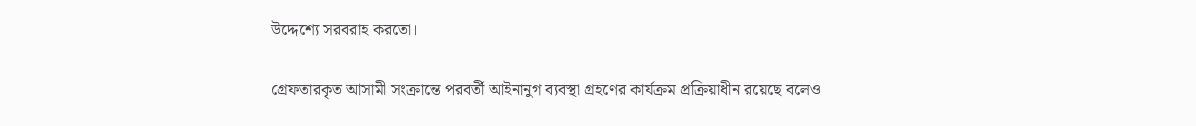উদ্দেশ্যে সরবরাহ করতো।

গ্রেফতারকৃত আসামী সংক্রান্তে পরবর্তী আইনানুগ ব্যবস্থা গ্রহণের কার্যক্রম প্রক্রিয়াধীন রয়েছে বলেও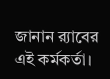জানান র‌্যাবের এই কর্মকর্তা।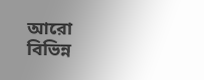আরো বিভিন্ন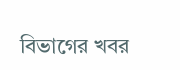বিভাগের খবর